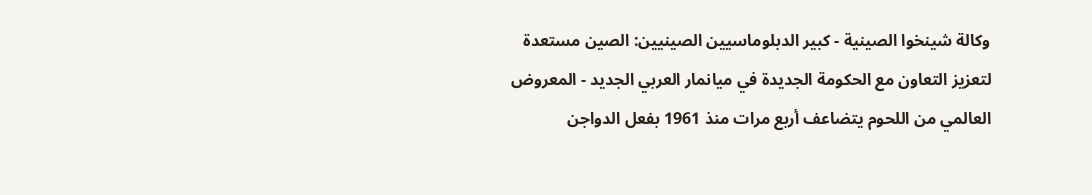وكالة شينخوا الصينية - كبير الدبلوماسيين الصينيين: الصين مستعدة لتعزيز التعاون مع الحكومة الجديدة في ميانمار العربي الجديد - المعروض العالمي من اللحوم يتضاعف أربع مرات منذ 1961 بفعل الدواجن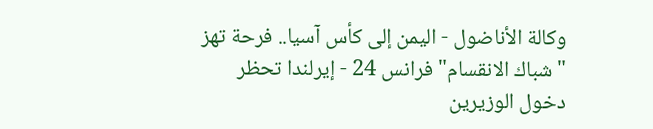وكالة الأناضول - اليمن إلى كأس آسيا.. فرحة تهز "شباك الانقسام" فرانس 24 - إيرلندا تحظر دخول الوزيرين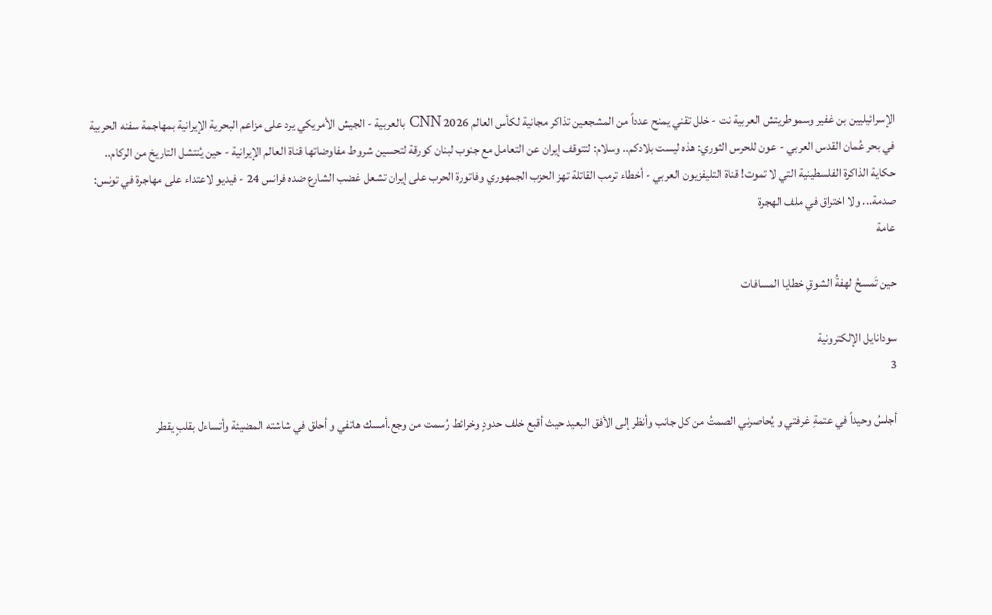الإسرائيليين بن غفير وسموطريتش العربية نت - خلل تقني يمنح عدداً من المشجعين تذاكر مجانية لكأس العالم 2026 CNN بالعربية - الجيش الأمريكي يرد على مزاعم البحرية الإيرانية بمهاجمة سفنه الحربية في بحر عُمان القدس العربي - عون للحرس الثوري: هذه ليست بلادكم.. وسلام: لتتوقف إيران عن التعامل مع جنوب لبنان كورقة لتحسين شروط مفاوضاتها قناة العالم الإيرانية - حين يُنتشل التاريخ من الركام.. حكاية الذاكرة الفلسطينية التي لا تموت! قناة التليفزيون العربي - أخطاء ترمب القاتلة تهز الحزب الجمهوري وفاتورة الحرب على إيران تشعل غضب الشارع ضده فرانس 24 - فيديو لاعتداء على مهاجرة في تونس: صدمة... ولا اختراق في ملف الهجرة
عامة

حين تَمسحُ لهفةُ الشوقِ خطايا المسافات

سودانايل الإلكترونية
3

أجلسُ وحيداً في عتمةِ غرفتي و يُحاصرني الصمتُ من كل جانب وأنظر إلى الأفق البعيد حيث أقبع خلف حدودٍ وخرائط رُسمت من وجع.أمسك هاتفي و أحلق في شاشته المضيئة وأتساءل بقلبٍ يقطر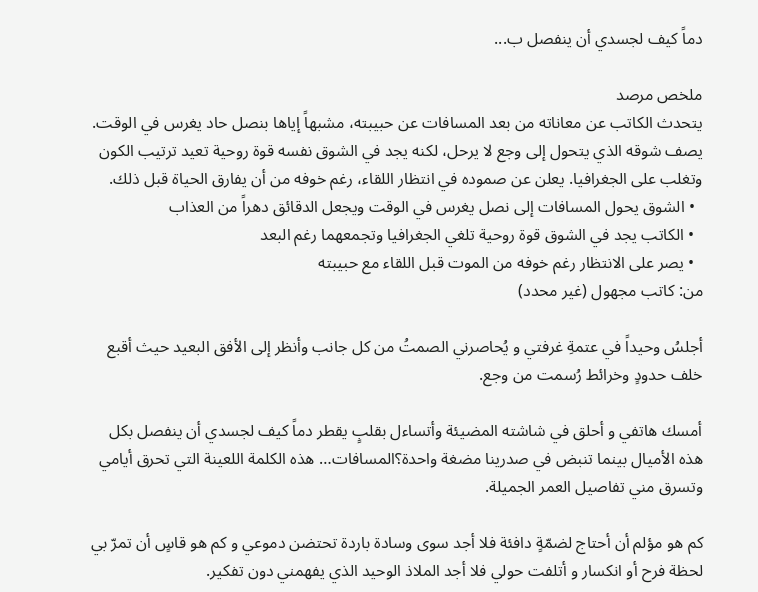دماً كيف لجسدي أن ينفصل ب...

ملخص مرصد
يتحدث الكاتب عن معاناته من بعد المسافات عن حبيبته، مشبهاً إياها بنصل حاد يغرس في الوقت. يصف شوقه الذي يتحول إلى وجع لا يرحل، لكنه يجد في الشوق نفسه قوة روحية تعيد ترتيب الكون وتغلب على الجغرافيا. يعلن عن صموده في انتظار اللقاء، رغم خوفه من أن يفارق الحياة قبل ذلك.
  • الشوق يحول المسافات إلى نصل يغرس في الوقت ويجعل الدقائق دهراً من العذاب
  • الكاتب يجد في الشوق قوة روحية تلغي الجغرافيا وتجمعهما رغم البعد
  • يصر على الانتظار رغم خوفه من الموت قبل اللقاء مع حبيبته
من: كاتب مجهول (غير محدد)

أجلسُ وحيداً في عتمةِ غرفتي و يُحاصرني الصمتُ من كل جانب وأنظر إلى الأفق البعيد حيث أقبع خلف حدودٍ وخرائط رُسمت من وجع.

أمسك هاتفي و أحلق في شاشته المضيئة وأتساءل بقلبٍ يقطر دماً كيف لجسدي أن ينفصل بكل هذه الأميال بينما تنبض في صدرينا مضغة واحدة؟المسافات… هذه الكلمة اللعينة التي تحرق أيامي وتسرق مني تفاصيل العمر الجميلة.

كم هو مؤلم أن أحتاج لضمّةٍ دافئة فلا أجد سوى وسادة باردة تحتضن دموعي و كم هو قاسٍ أن تمرّ بي لحظة فرح أو انكسار و أتلفت حولي فلا أجد الملاذ الوحيد الذي يفهمني دون تفكير.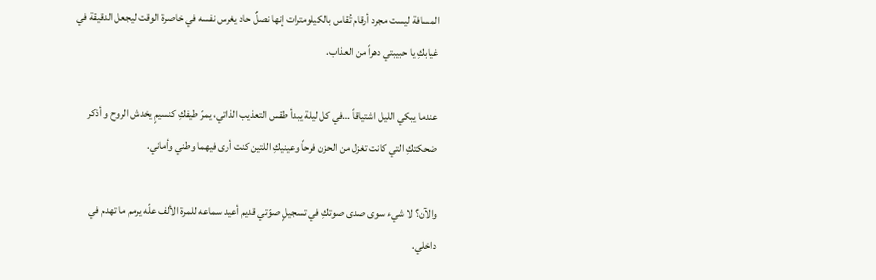المسافة ليست مجرد أرقام تُقاس بالكيلومترات إنها نصلٌ حاد يغرس نفسه في خاصرة الوقت ليجعل الدقيقة في غيابكِ يا حبيبتي دهراً من العذاب.

عندما يبكي الليل اشتياقاً …في كل ليلة يبدأ طقس التعذيب الذاتي، يمرّ طيفكِ كنسيمٍ يخدش الروح و أذكر ضحكتكِ التي كانت تغزل من الحزن فرحاً وعينيكِ اللتين كنت أرى فيهما وطني وأماني.

والآن؟ لا شيء سوى صدى صوتكِ في تسجيلٍ صوّتي قديم أعيد سماعه للمرة الألف علّه يرمم ما تهدم في داخلي.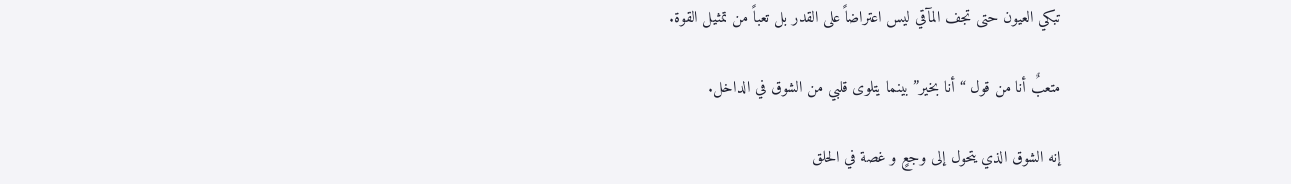تبكي العيون حتى تجف المآقي ليس اعتراضاً على القدر بل تعباً من تمثيل القوة.

متعبٌ أنا من قول “أنا بخير” بينما يتلوى قلبي من الشوق في الداخل.

إنه الشوق الذي يتحول إلى وجعٍ و غصة في الحلق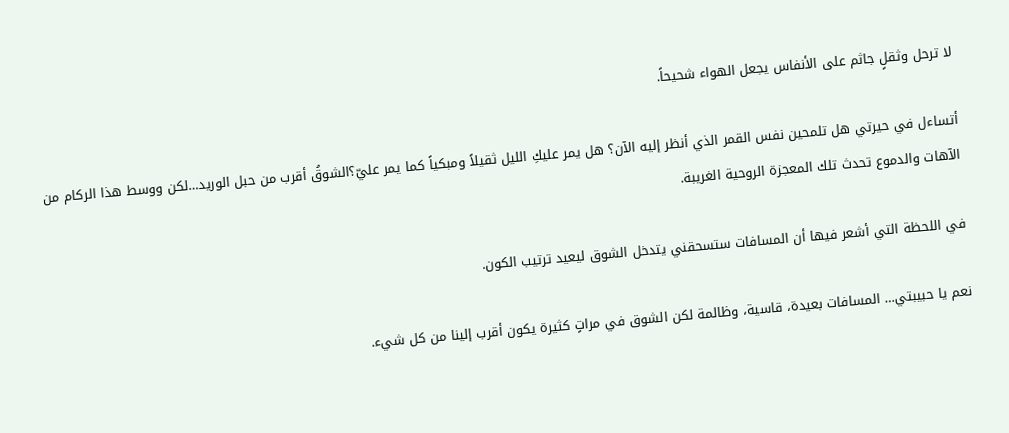لا ترحل وثقلٍ جاثم على الأنفاس يجعل الهواء شحيحاً.

أتساءل في حيرتي هل تلمحين نفس القمر الذي أنظر إليه الآن؟ هل يمر عليكِ الليل ثقيلاً ومبكياً كما يمر عليّ؟الشوقُ أقرب من حبل الوريد…لكن ووسط هذا الركام من الآهات والدموع تحدث تلك المعجزة الروحية الغريبة.

في اللحظة التي أشعر فيها أن المسافات ستسحقني يتدخل الشوق ليعيد ترتيب الكون.

نعم يا حبيبتي… المسافات بعيدة، قاسية، وظالمة لكن الشوق في مراتٍ كثيرة يكون أقرب إلينا من كل شيء.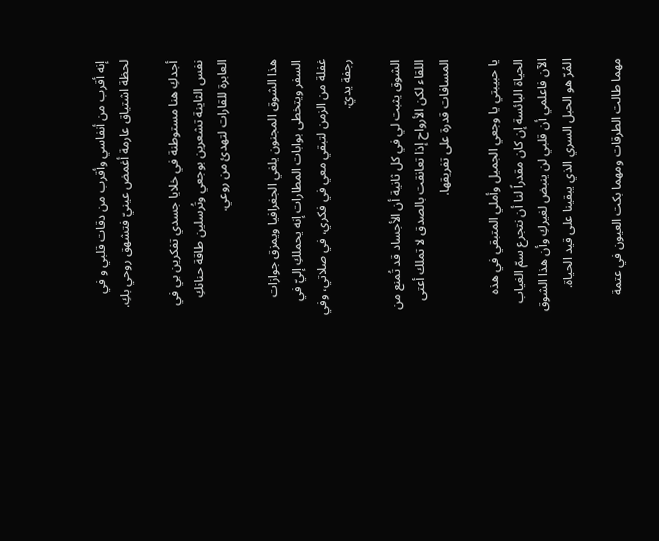إنه أقرب من أنفاسي وأقرب من دقات قلبي و في لحظة اشتياق عارمة أغمض عينيّ فتشهق روحي بكِ.

أجدكِ هنا مستوطنة في خلايا جسدي تفكرين بي في نفس الثاينة تشعرين بوجعي وتُرسلين طاقة حنانكِ العابرة للقارات لتهدئ من روعي.

هذا الشوق المجنون يلغي الجغرافيا ويمزق جوازات السفر ويتخطى بوابات المطارات إنه يحملكِ إليّ في غفلة من الزمن لتبقي معي في فكري، في صلاتي، وفي رجفة يديّ.

الشوق يثبت لي في كل ثانية أن الأجساد قد تُمنع من اللقاء لكن الأرواح إذا تعانقت بالصدق لا تملك أعتى المسافات قدرة على تفريقها.

يا حبيبتي يا وجعي الجميل وأملي المتبقي في هذه الحياة البائسة إن كان مقدراً لنا أن نتجرع سمّ الغياب الآن فاعلمي أن قلبي لن ينبض لغيركِ وأن هذا الشوق المُرّ هو الحبل السري الذي يبقينا على قيد الحياة.

مهما طالت الطرقات ومهما بكت العيون في عتمة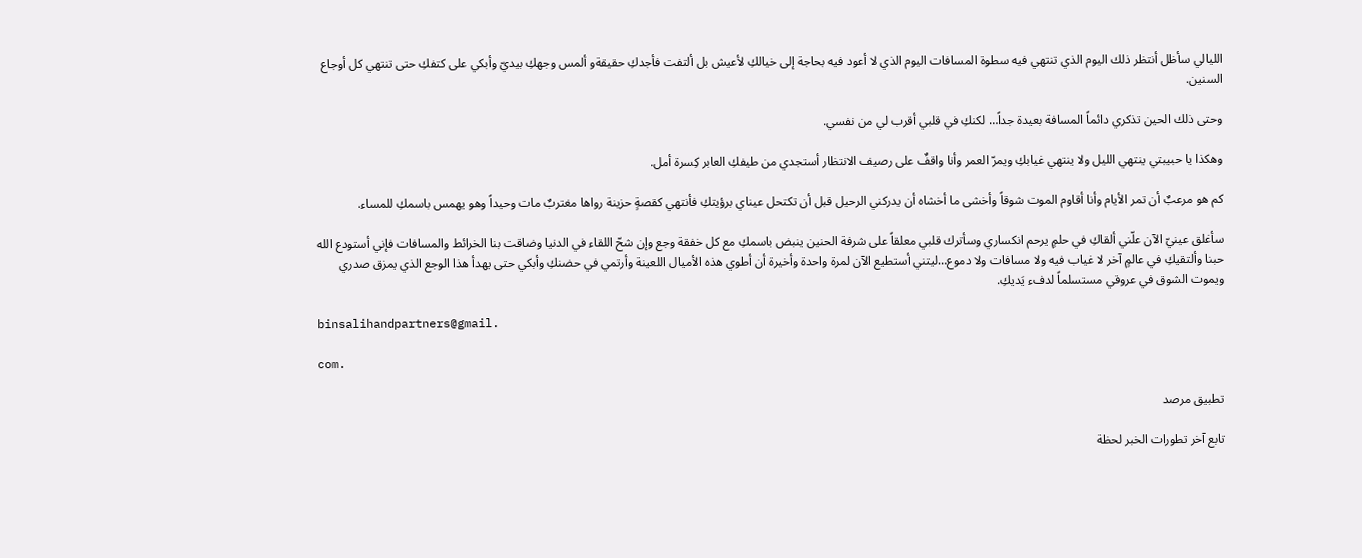الليالي سأظل أنتظر ذلك اليوم الذي تنتهي فيه سطوة المسافات اليوم الذي لا أعود فيه بحاجة إلى خيالكِ لأعيش بل ألتفت فأجدكِ حقيقةو ألمس وجهكِ بيديّ وأبكي على كتفكِ حتى تنتهي كل أوجاع السنين.

وحتى ذلك الحين تذكري دائماً المسافة بعيدة جداً… لكنكِ في قلبي أقرب لي من نفسي.

وهكذا يا حبيبتي ينتهي الليل ولا ينتهي غيابكِ ويمرّ العمر وأنا واقفٌ على رصيف الانتظار أستجدي من طيفكِ العابر كِسرة أمل.

كم هو مرعبٌ أن تمر الأيام وأنا أقاوم الموت شوقاً وأخشى ما أخشاه أن يدركني الرحيل قبل أن تكتحل عيناي برؤيتكِ فأنتهي كقصةٍ حزينة رواها مغتربٌ مات وحيداً وهو يهمس باسمكِ للمساء.

سأغلق عينيّ الآن علّني ألقاكِ في حلمٍ يرحم انكساري وسأترك قلبي معلقاً على شرفة الحنين ينبض باسمكِ مع كل خفقة وجع وإن شحّ اللقاء في الدنيا وضاقت بنا الخرائط والمسافات فإني أستودع الله حبنا وألتقيكِ في عالمٍ آخر لا غياب فيه ولا مسافات ولا دموع…ليتني أستطيع الآن لمرة واحدة وأخيرة أن أطوي هذه الأميال اللعينة وأرتمي في حضنكِ وأبكي حتى يهدأ هذا الوجع الذي يمزق صدري ويموت الشوق في عروقي مستسلماً لدفء يَديكِ.

binsalihandpartners@gmail.

com.

تطبيق مرصد

تابع آخر تطورات الخبر لحظة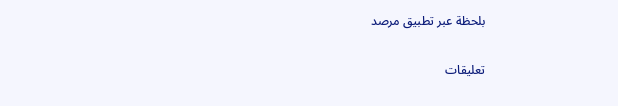بلحظة عبر تطبيق مرصد

تعليقات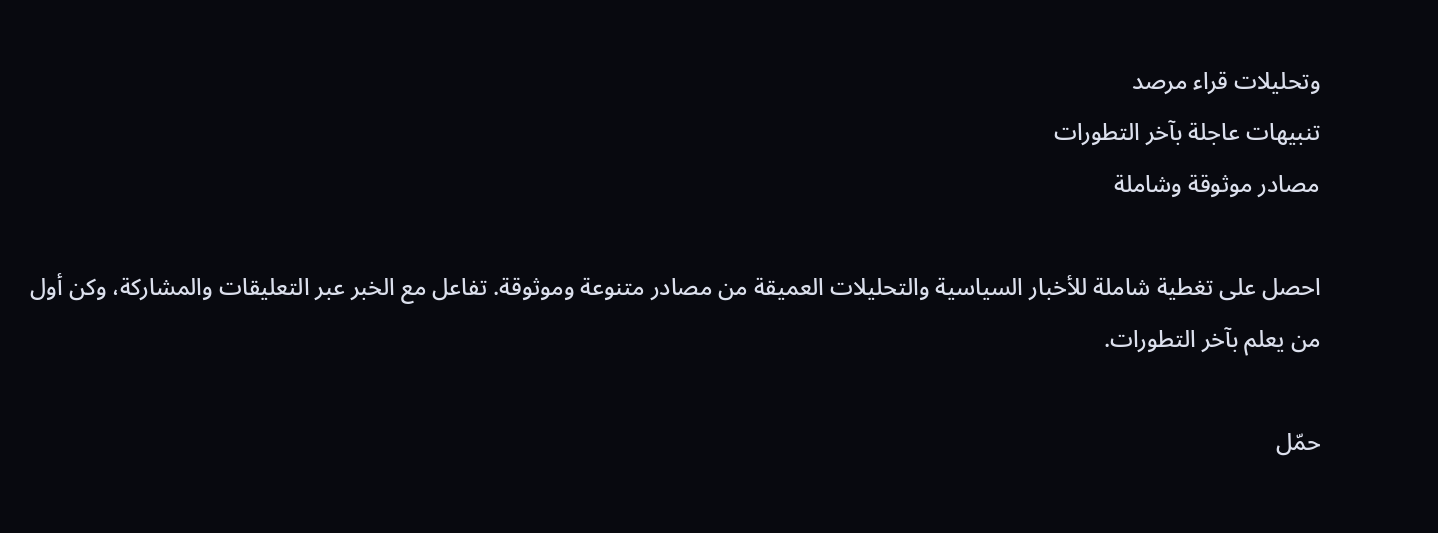وتحليلات قراء مرصد
تنبيهات عاجلة بآخر التطورات
مصادر موثوقة وشاملة

احصل على تغطية شاملة للأخبار السياسية والتحليلات العميقة من مصادر متنوعة وموثوقة. تفاعل مع الخبر عبر التعليقات والمشاركة، وكن أول من يعلم بآخر التطورات.

حمّل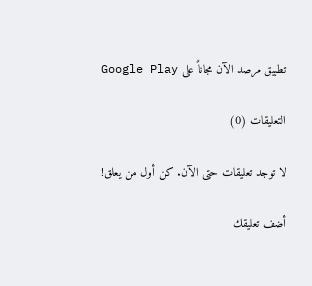تطبيق مرصد الآن مجاناً على Google Play

التعليقات (0)

لا توجد تعليقات حتى الآن. كن أول من يعلق!

أضف تعليقك